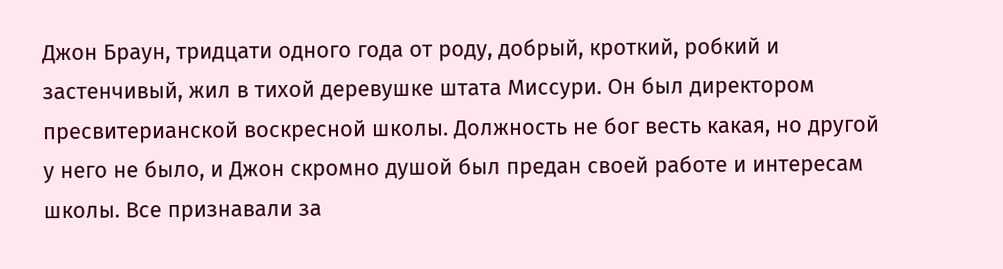Джон Браун, тридцати одного года от роду, добрый, кроткий, робкий и застенчивый, жил в тихой деревушке штата Миссури. Он был директором пресвитерианской воскресной школы. Должность не бог весть какая, но другой у него не было, и Джон скромно душой был предан своей работе и интересам школы. Все признавали за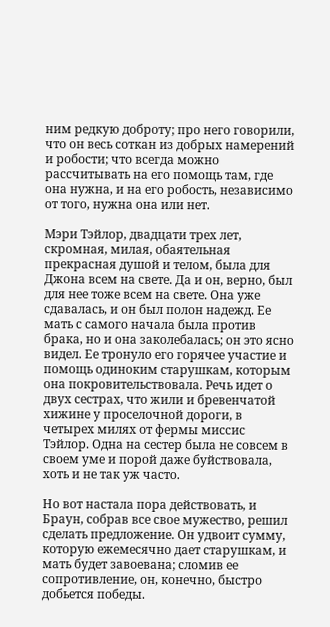ним редкую доброту; про него говорили, что он весь соткан из добрых намерений и робости; что всегда можно рассчитывать на его помощь там, где она нужна, и на его робость, независимо от того, нужна она или нет.

Мэри Тэйлор, двадцати трех лет, скромная, милая, обаятельная прекрасная душой и телом, была для Джона всем на свете. Да и он, верно, был для нее тоже всем на свете. Она уже сдавалась, и он был полон надежд. Ее мать с самого начала была против брака, но и она заколебалась; он это ясно видел. Ее тронуло его горячее участие и помощь одиноким старушкам, которым она покровительствовала. Речь идет о двух сестрах, что жили и бревенчатой хижине у проселочной дороги, в четырех милях от фермы миссис Тэйлор. Одна на сестер была не совсем в своем уме и порой даже буйствовала, хоть и не так уж часто.

Но вот настала пора действовать, и Браун, собрав все свое мужество, решил сделать предложение. Он удвоит сумму, которую ежемесячно дает старушкам, и мать будет завоевана; сломив ее сопротивление, он, конечно, быстро добьется победы.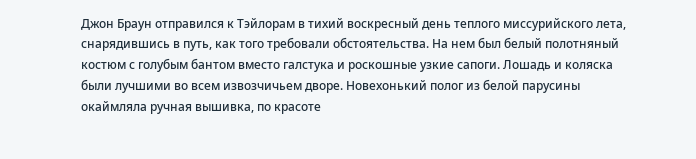Джон Браун отправился к Тэйлорам в тихий воскресный день теплого миссурийского лета, снарядившись в путь, как того требовали обстоятельства. На нем был белый полотняный костюм с голубым бантом вместо галстука и роскошные узкие сапоги. Лошадь и коляска были лучшими во всем извозчичьем дворе. Новехонький полог из белой парусины окаймляла ручная вышивка, по красоте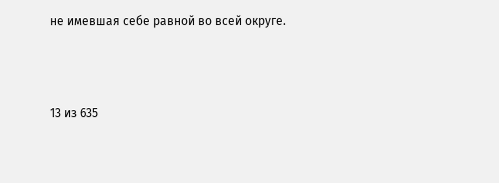не имевшая себе равной во всей округe.



13 из 635